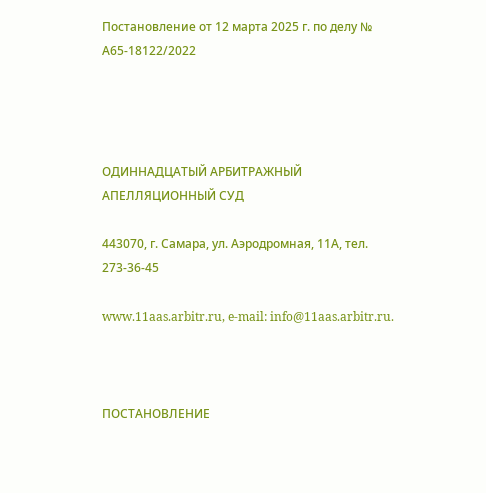Постановление от 12 марта 2025 г. по делу № А65-18122/2022




ОДИННАДЦАТЫЙ АРБИТРАЖНЫЙ АПЕЛЛЯЦИОННЫЙ СУД

443070, г. Самара, ул. Аэродромная, 11А, тел. 273-36-45

www.11aas.arbitr.ru, e-mail: info@11aas.arbitr.ru.



ПОСТАНОВЛЕНИЕ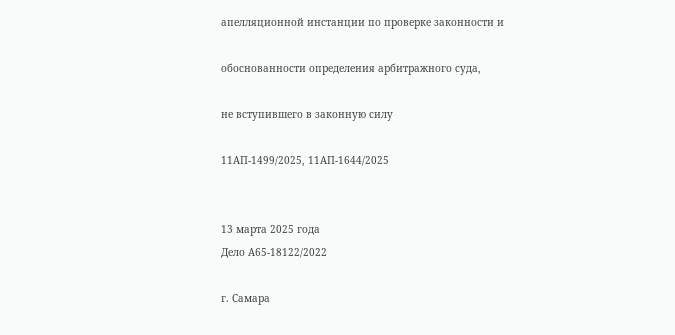апелляционной инстанции по проверке законности и

обоснованности определения арбитражного суда,

не вступившего в законную силу

11АП-1499/2025, 11АП-1644/2025


13 марта 2025 года                                                                       Дело А65-18122/2022

г. Самара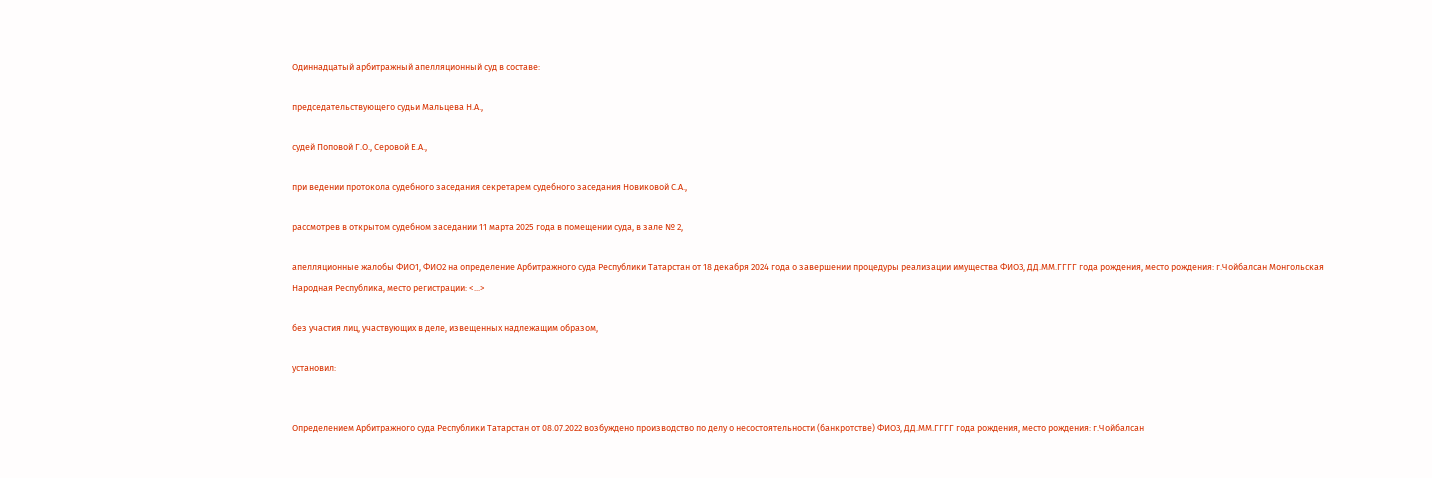Одиннадцатый арбитражный апелляционный суд в составе:

председательствующего судьи Мальцева Н.А.,

судей Поповой Г.О., Серовой Е.А.,

при ведении протокола судебного заседания секретарем судебного заседания Новиковой С.А.,

рассмотрев в открытом судебном заседании 11 марта 2025 года в помещении суда, в зале № 2,

апелляционные жалобы ФИО1, ФИО2 на определение Арбитражного суда Республики Татарстан от 18 декабря 2024 года о завершении процедуры реализации имущества ФИО3, ДД.ММ.ГГГГ года рождения, место рождения: г.Чойбалсан Монгольская Народная Республика, место регистрации: <...>

без участия лиц, участвующих в деле, извещенных надлежащим образом,

установил:


Определением Арбитражного суда Республики Татарстан от 08.07.2022 возбуждено производство по делу о несостоятельности (банкротстве) ФИО3, ДД.ММ.ГГГГ года рождения, место рождения: г.Чойбалсан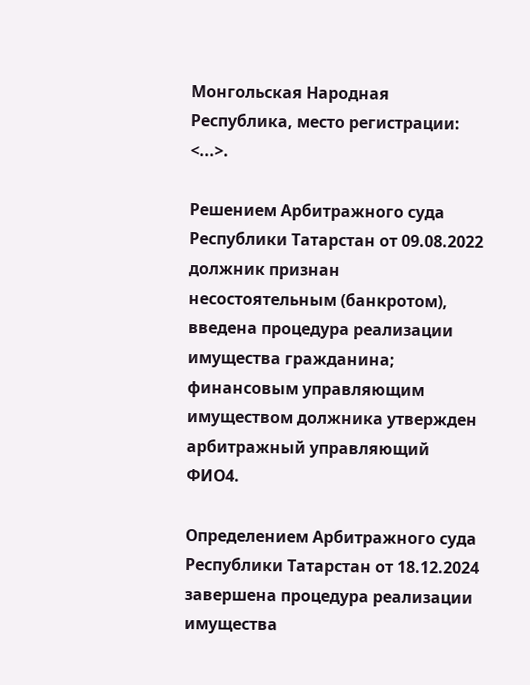Монгольская Народная Республика, место регистрации: <...>.

Решением Арбитражного суда Республики Татарстан от 09.08.2022 должник признан несостоятельным (банкротом), введена процедура реализации имущества гражданина; финансовым управляющим имуществом должника утвержден арбитражный управляющий ФИО4.

Определением Арбитражного суда Республики Татарстан от 18.12.2024 завершена процедура реализации имущества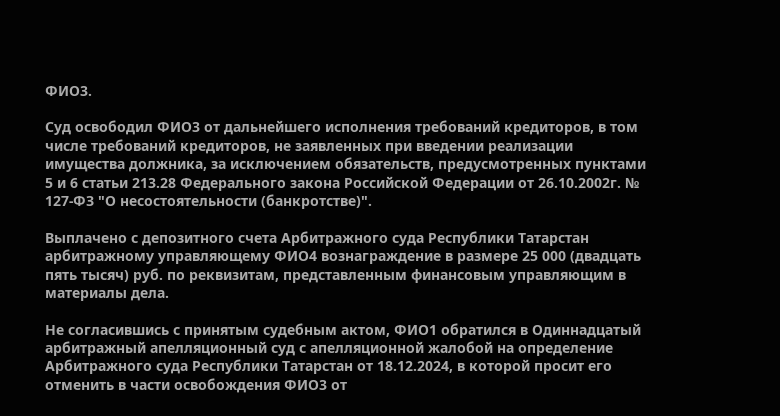ФИО3.

Суд освободил ФИО3 от дальнейшего исполнения требований кредиторов, в том числе требований кредиторов, не заявленных при введении реализации имущества должника, за исключением обязательств, предусмотренных пунктами 5 и 6 статьи 213.28 Федерального закона Российской Федерации от 26.10.2002г. № 127-ФЗ "О несостоятельности (банкротстве)".

Выплачено с депозитного счета Арбитражного суда Республики Татарстан арбитражному управляющему ФИО4 вознаграждение в размере 25 000 (двадцать пять тысяч) руб. по реквизитам, представленным финансовым управляющим в материалы дела.

Не согласившись с принятым судебным актом, ФИО1 обратился в Одиннадцатый арбитражный апелляционный суд с апелляционной жалобой на определение Арбитражного суда Республики Татарстан от 18.12.2024, в которой просит его отменить в части освобождения ФИО3 от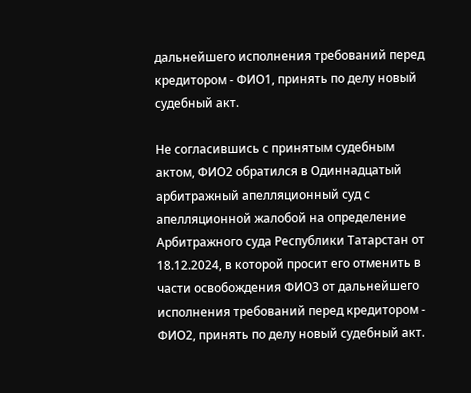дальнейшего исполнения требований перед кредитором - ФИО1, принять по делу новый судебный акт.

Не согласившись с принятым судебным актом, ФИО2 обратился в Одиннадцатый арбитражный апелляционный суд с апелляционной жалобой на определение Арбитражного суда Республики Татарстан от 18.12.2024, в которой просит его отменить в части освобождения ФИО3 от дальнейшего исполнения требований перед кредитором - ФИО2, принять по делу новый судебный акт.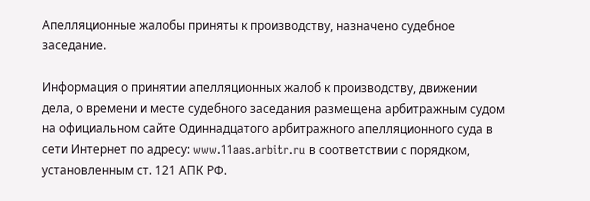Апелляционные жалобы приняты к производству, назначено судебное заседание.

Информация о принятии апелляционных жалоб к производству, движении дела, о времени и месте судебного заседания размещена арбитражным судом на официальном сайте Одиннадцатого арбитражного апелляционного суда в сети Интернет по адресу: www.11aas.arbitr.ru в соответствии с порядком, установленным ст. 121 АПК РФ.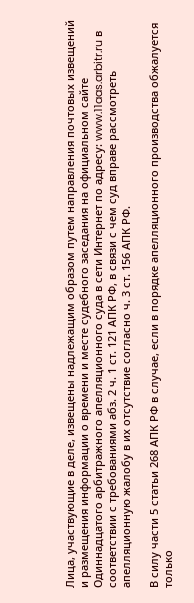Лица, участвующие в деле, извещены надлежащим образом путем направления почтовых извещений и размещения информации о времени и месте судебного заседания на официальном сайте Одиннадцатого арбитражного апелляционного суда в сети Интернет по адресу: www.11aas.arbitr.ru в соответствии с требованиями абз. 2 ч. 1 ст. 121 АПК РФ, в связи с чем суд вправе рассмотреть апелляционную жалобу в их отсутствие согласно ч. 3 ст. 156 АПК РФ.

В силу части 5 статьи 268 АПК РФ в случае, если в порядке апелляционного производства обжалуется только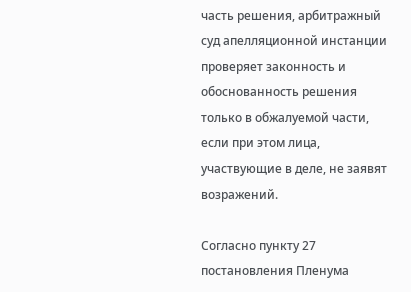часть решения, арбитражный суд апелляционной инстанции проверяет законность и обоснованность решения только в обжалуемой части, если при этом лица, участвующие в деле, не заявят возражений.

Согласно пункту 27 постановления Пленума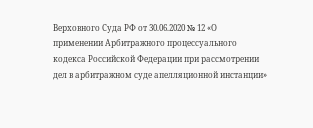Верховного Суда РФ от 30.06.2020 № 12 «О применении Арбитражного процессуального кодекса Российской Федерации при рассмотрении дел в арбитражном суде апелляционной инстанции»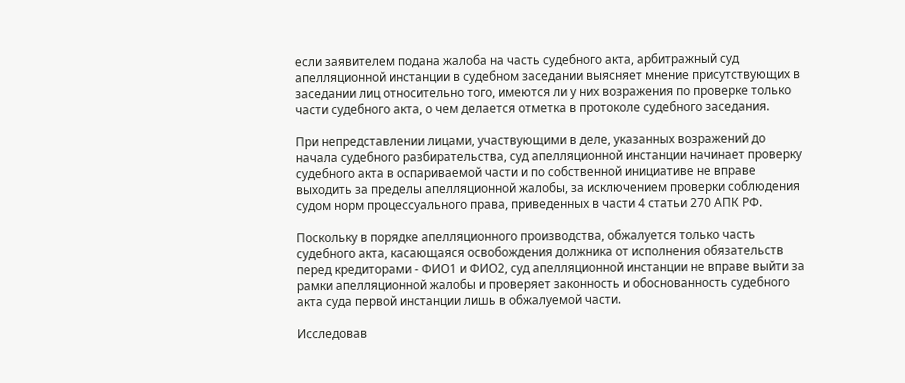если заявителем подана жалоба на часть судебного акта, арбитражный суд апелляционной инстанции в судебном заседании выясняет мнение присутствующих в заседании лиц относительно того, имеются ли у них возражения по проверке только части судебного акта, о чем делается отметка в протоколе судебного заседания.

При непредставлении лицами, участвующими в деле, указанных возражений до начала судебного разбирательства, суд апелляционной инстанции начинает проверку судебного акта в оспариваемой части и по собственной инициативе не вправе выходить за пределы апелляционной жалобы, за исключением проверки соблюдения судом норм процессуального права, приведенных в части 4 статьи 270 АПК РФ.

Поскольку в порядке апелляционного производства, обжалуется только часть судебного акта, касающаяся освобождения должника от исполнения обязательств перед кредиторами - ФИО1 и ФИО2, суд апелляционной инстанции не вправе выйти за рамки апелляционной жалобы и проверяет законность и обоснованность судебного акта суда первой инстанции лишь в обжалуемой части.

Исследовав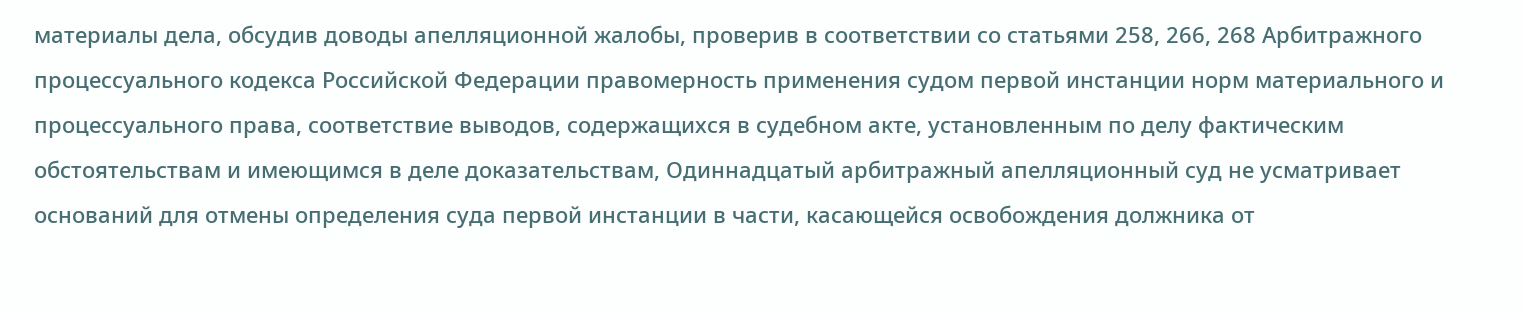материалы дела, обсудив доводы апелляционной жалобы, проверив в соответствии со статьями 258, 266, 268 Арбитражного процессуального кодекса Российской Федерации правомерность применения судом первой инстанции норм материального и процессуального права, соответствие выводов, содержащихся в судебном акте, установленным по делу фактическим обстоятельствам и имеющимся в деле доказательствам, Одиннадцатый арбитражный апелляционный суд не усматривает оснований для отмены определения суда первой инстанции в части, касающейся освобождения должника от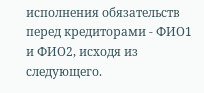исполнения обязательств перед кредиторами - ФИО1 и ФИО2, исходя из следующего.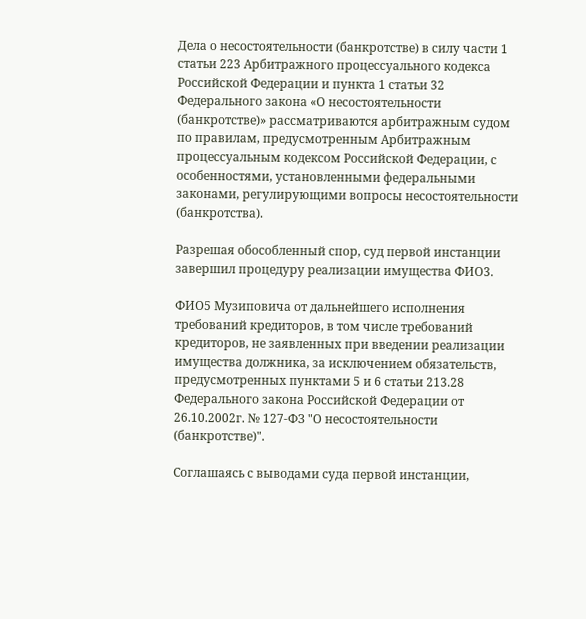Дела о несостоятельности (банкротстве) в силу части 1 статьи 223 Арбитражного процессуального кодекса Российской Федерации и пункта 1 статьи 32 Федерального закона «О несостоятельности (банкротстве)» рассматриваются арбитражным судом по правилам, предусмотренным Арбитражным процессуальным кодексом Российской Федерации, с особенностями, установленными федеральными законами, регулирующими вопросы несостоятельности (банкротства).

Разрешая обособленный спор, суд первой инстанции завершил процедуру реализации имущества ФИО3.

ФИО5 Музиповича от дальнейшего исполнения требований кредиторов, в том числе требований кредиторов, не заявленных при введении реализации имущества должника, за исключением обязательств, предусмотренных пунктами 5 и 6 статьи 213.28 Федерального закона Российской Федерации от 26.10.2002г. № 127-ФЗ "О несостоятельности (банкротстве)".

Соглашаясь с выводами суда первой инстанции,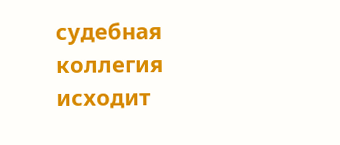судебная коллегия исходит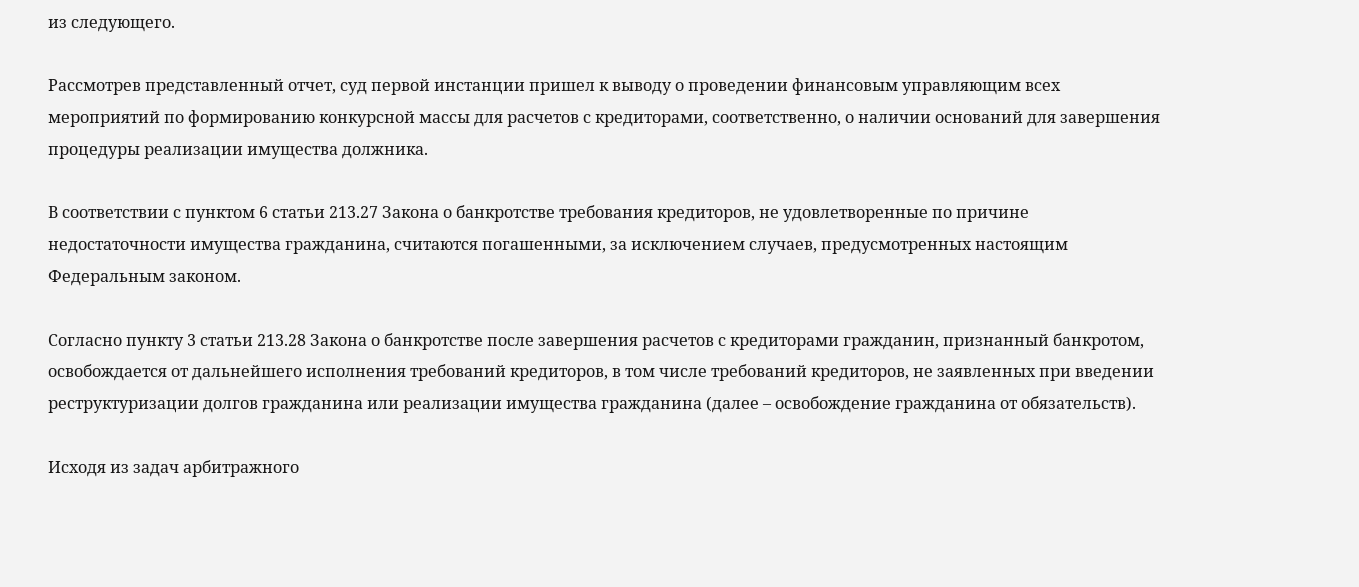из следующего.

Рассмотрев представленный отчет, суд первой инстанции пришел к выводу о проведении финансовым управляющим всех мероприятий по формированию конкурсной массы для расчетов с кредиторами, соответственно, о наличии оснований для завершения процедуры реализации имущества должника.

В соответствии с пунктом 6 статьи 213.27 Закона о банкротстве требования кредиторов, не удовлетворенные по причине недостаточности имущества гражданина, считаются погашенными, за исключением случаев, предусмотренных настоящим Федеральным законом.

Согласно пункту 3 статьи 213.28 Закона о банкротстве после завершения расчетов с кредиторами гражданин, признанный банкротом, освобождается от дальнейшего исполнения требований кредиторов, в том числе требований кредиторов, не заявленных при введении реструктуризации долгов гражданина или реализации имущества гражданина (далее – освобождение гражданина от обязательств).

Исходя из задач арбитражного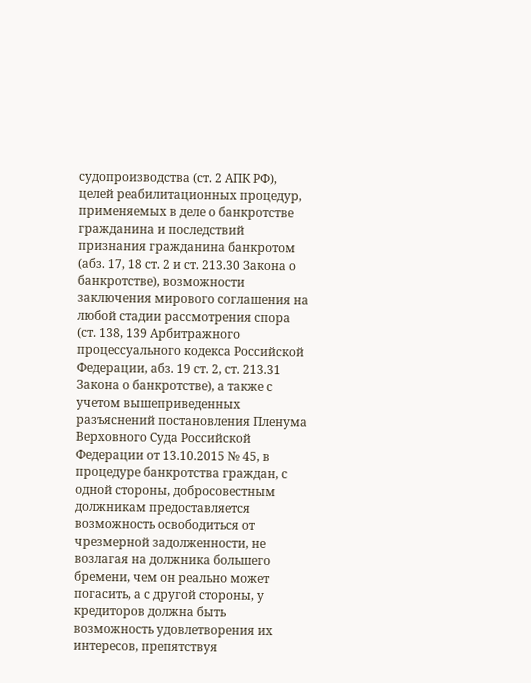судопроизводства (ст. 2 АПК РФ), целей реабилитационных процедур, применяемых в деле о банкротстве гражданина и последствий признания гражданина банкротом (абз. 17, 18 ст. 2 и ст. 213.30 Закона о банкротстве), возможности заключения мирового соглашения на любой стадии рассмотрения спора (ст. 138, 139 Арбитражного процессуального кодекса Российской Федерации, абз. 19 ст. 2, ст. 213.31 Закона о банкротстве), а также с учетом вышеприведенных разъяснений постановления Пленума Верховного Суда Российской Федерации от 13.10.2015 № 45, в процедуре банкротства граждан, с одной стороны, добросовестным должникам предоставляется возможность освободиться от чрезмерной задолженности, не возлагая на должника большего бремени, чем он реально может погасить, а с другой стороны, у кредиторов должна быть возможность удовлетворения их интересов, препятствуя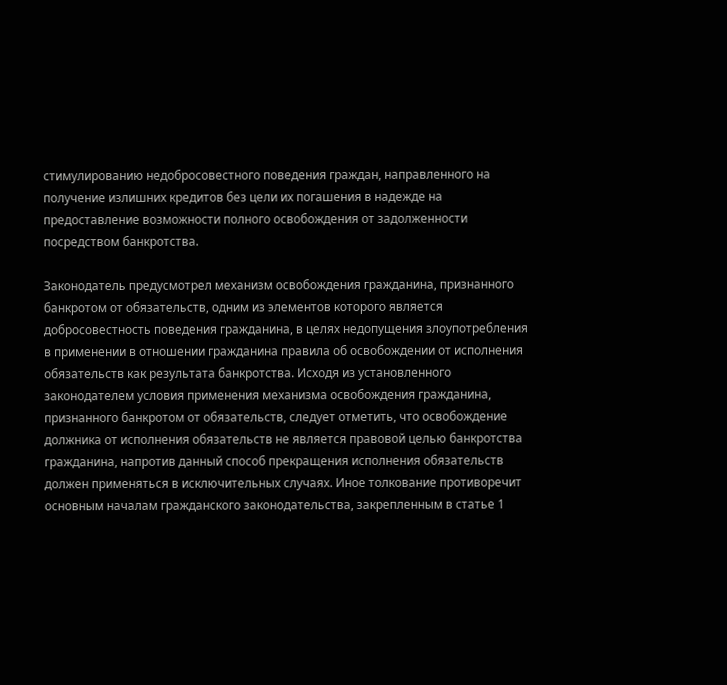стимулированию недобросовестного поведения граждан, направленного на получение излишних кредитов без цели их погашения в надежде на предоставление возможности полного освобождения от задолженности посредством банкротства.

Законодатель предусмотрел механизм освобождения гражданина, признанного банкротом от обязательств, одним из элементов которого является добросовестность поведения гражданина, в целях недопущения злоупотребления в применении в отношении гражданина правила об освобождении от исполнения обязательств как результата банкротства. Исходя из установленного законодателем условия применения механизма освобождения гражданина, признанного банкротом от обязательств, следует отметить, что освобождение должника от исполнения обязательств не является правовой целью банкротства гражданина, напротив данный способ прекращения исполнения обязательств должен применяться в исключительных случаях. Иное толкование противоречит основным началам гражданского законодательства, закрепленным в статье 1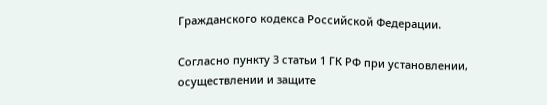Гражданского кодекса Российской Федерации.

Согласно пункту 3 статьи 1 ГК РФ при установлении, осуществлении и защите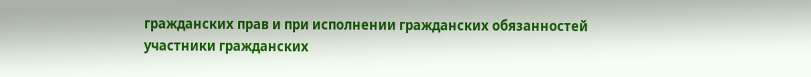гражданских прав и при исполнении гражданских обязанностей участники гражданских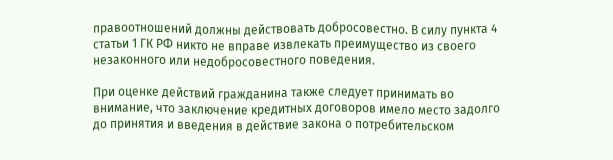правоотношений должны действовать добросовестно. В силу пункта 4 статьи 1 ГК РФ никто не вправе извлекать преимущество из своего незаконного или недобросовестного поведения.

При оценке действий гражданина также следует принимать во внимание, что заключение кредитных договоров имело место задолго до принятия и введения в действие закона о потребительском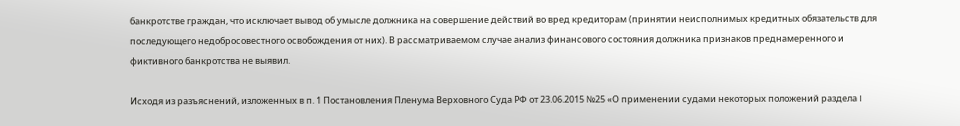банкротстве граждан, что исключает вывод об умысле должника на совершение действий во вред кредиторам (принятии неисполнимых кредитных обязательств для последующего недобросовестного освобождения от них). В рассматриваемом случае анализ финансового состояния должника признаков преднамеренного и фиктивного банкротства не выявил.

Исходя из разъяснений, изложенных в п. 1 Постановления Пленума Верховного Суда РФ от 23.06.2015 №25 «О применении судами некоторых положений раздела I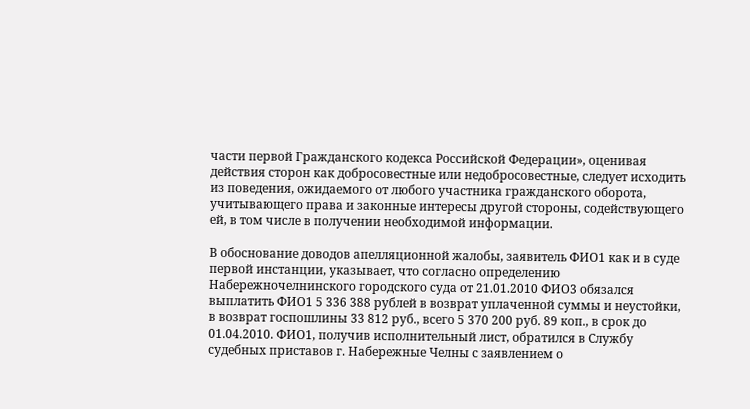части первой Гражданского кодекса Российской Федерации», оценивая действия сторон как добросовестные или недобросовестные, следует исходить из поведения, ожидаемого от любого участника гражданского оборота, учитывающего права и законные интересы другой стороны, содействующего ей, в том числе в получении необходимой информации.

В обоснование доводов апелляционной жалобы, заявитель ФИО1 как и в суде первой инстанции, указывает, что согласно определению Набережночелнинского городского суда от 21.01.2010 ФИО3 обязался выплатить ФИО1 5 336 388 рублей в возврат уплаченной суммы и неустойки, в возврат госпошлины 33 812 руб., всего 5 370 200 руб. 89 коп., в срок до 01.04.2010. ФИО1, получив исполнительный лист, обратился в Службу судебных приставов г. Набережные Челны с заявлением о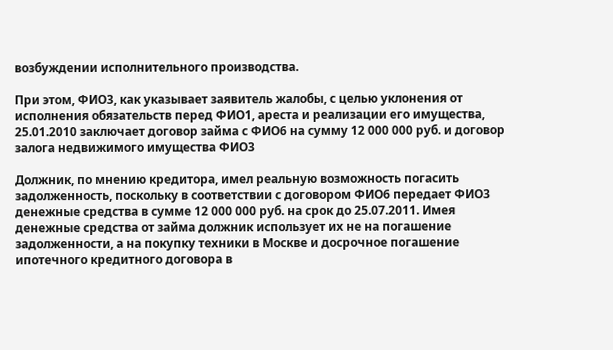возбуждении исполнительного производства.

При этом, ФИО3, как указывает заявитель жалобы, с целью уклонения от исполнения обязательств перед ФИО1, ареста и реализации его имущества, 25.01.2010 заключает договор займа с ФИО6 на сумму 12 000 000 руб. и договор залога недвижимого имущества ФИО3

Должник, по мнению кредитора, имел реальную возможность погасить задолженность, поскольку в соответствии с договором ФИО6 передает ФИО3 денежные средства в сумме 12 000 000 руб. на срок до 25.07.2011. Имея денежные средства от займа должник использует их не на погашение задолженности, а на покупку техники в Москве и досрочное погашение ипотечного кредитного договора в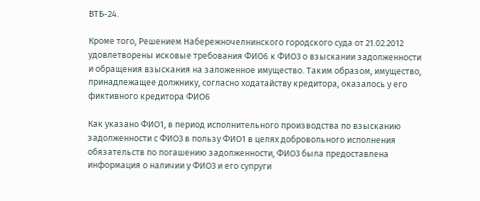ВТБ-24.

Кроме того, Решением Набережночелнинского городского суда от 21.02.2012 удовлетворены исковые требования ФИО6 к ФИО3 о взыскании задолженности и обращения взыскания на заложенное имущество. Таким образом, имущество, принадлежащее должнику, согласно ходатайству кредитора, оказалось у его фиктивного кредитора ФИО6

Как указано ФИО1, в период исполнительного производства по взысканию задолженности с ФИО3 в пользу ФИО1 в целях добровольного исполнения обязательств по погашению задолженности, ФИО3 была предоставлена информация о наличии у ФИО3 и его супруги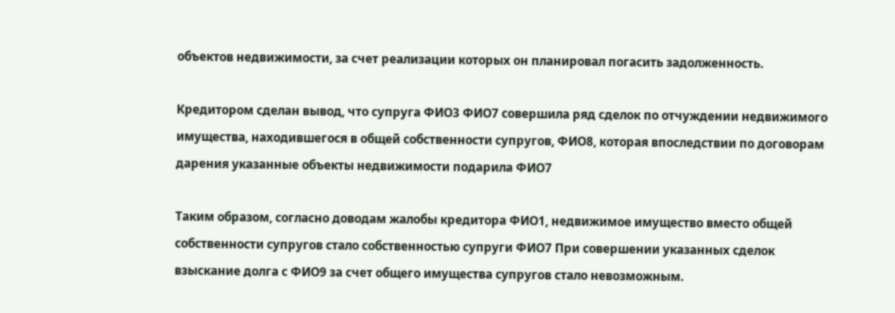объектов недвижимости, за счет реализации которых он планировал погасить задолженность.

Кредитором сделан вывод, что супруга ФИО3 ФИО7 совершила ряд сделок по отчуждении недвижимого имущества, находившегося в общей собственности супругов, ФИО8, которая впоследствии по договорам дарения указанные объекты недвижимости подарила ФИО7

Таким образом, согласно доводам жалобы кредитора ФИО1, недвижимое имущество вместо общей собственности супругов стало собственностью супруги ФИО7 При совершении указанных сделок взыскание долга с ФИО9 за счет общего имущества супругов стало невозможным.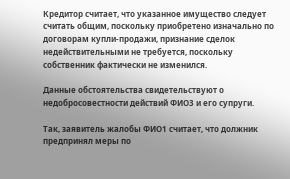Кредитор считает, что указанное имущество следует считать общим, поскольку приобретено изначально по договорам купли-продажи, признание сделок недействительными не требуется, поскольку собственник фактически не изменился.

Данные обстоятельства свидетельствуют о недобросовестности действий ФИО3 и его супруги.

Так, заявитель жалобы ФИО1 считает, что должник предпринял меры по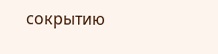сокрытию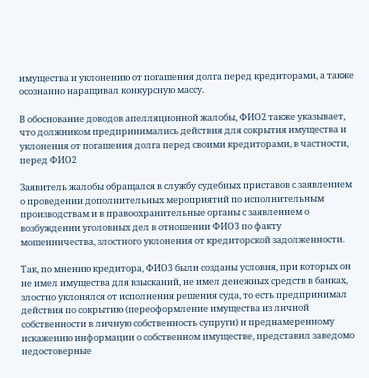имущества и уклонению от погашения долга перед кредиторами, а также осознанно наращивал конкурсную массу.

В обоснование доводов апелляционной жалобы, ФИО2 также указывает, что должником предпринимались действия для сокрытия имущества и уклонения от погашения долга перед своими кредиторами, в частности, перед ФИО2

Заявитель жалобы обращался в службу судебных приставов с заявлением о проведении дополнительных мероприятий по исполнительным производствам и в правоохранительные органы с заявлением о возбуждении уголовных дел в отношении ФИО3 по факту мошенничества, злостного уклонения от кредиторской задолженности.

Так, по мнению кредитора, ФИО3 были созданы условия, при которых он не имел имущества для взысканий, не имел денежных средств в банках, злостно уклонялся от исполнения решения суда, то есть предпринимал действия по сокрытию (переоформление имущества из личной собственности в личную собственность супруги) и преднамеренному искажению информации о собственном имуществе, представил заведомо недостоверные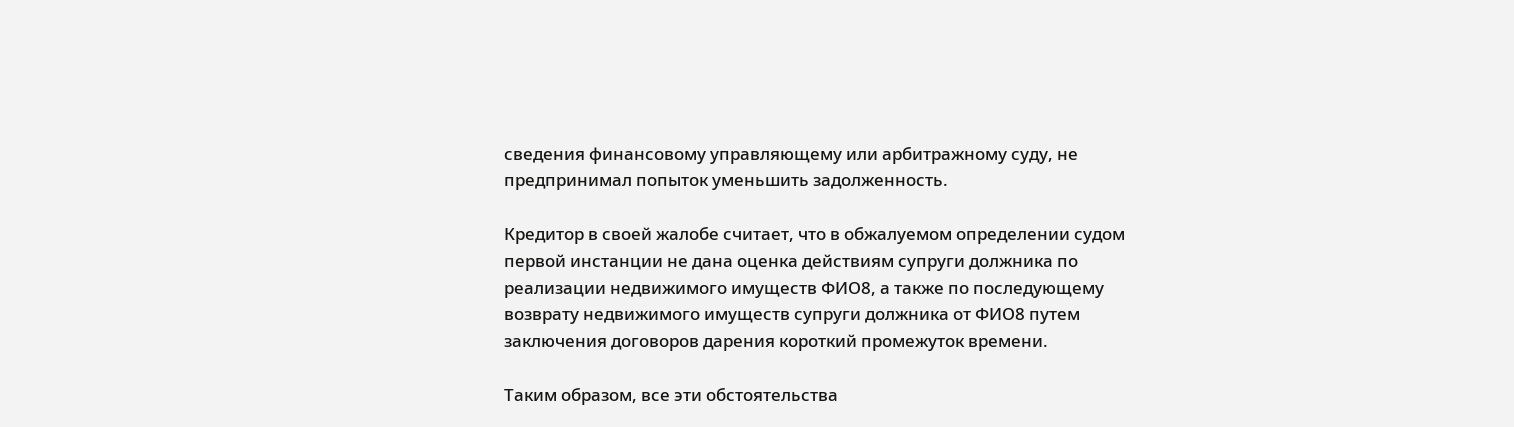сведения финансовому управляющему или арбитражному суду, не предпринимал попыток уменьшить задолженность.

Кредитор в своей жалобе считает, что в обжалуемом определении судом первой инстанции не дана оценка действиям супруги должника по реализации недвижимого имуществ ФИО8, а также по последующему возврату недвижимого имуществ супруги должника от ФИО8 путем заключения договоров дарения короткий промежуток времени.

Таким образом, все эти обстоятельства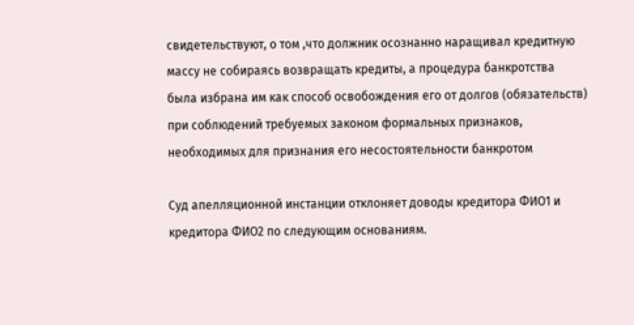свидетельствуют, о том ,что должник осознанно наращивал кредитную массу не собираясь возвращать кредиты, а процедура банкротства была избрана им как способ освобождения его от долгов (обязательств) при соблюдений требуемых законом формальных признаков, необходимых для признания его несостоятельности банкротом

Суд апелляционной инстанции отклоняет доводы кредитора ФИО1 и кредитора ФИО2 по следующим основаниям.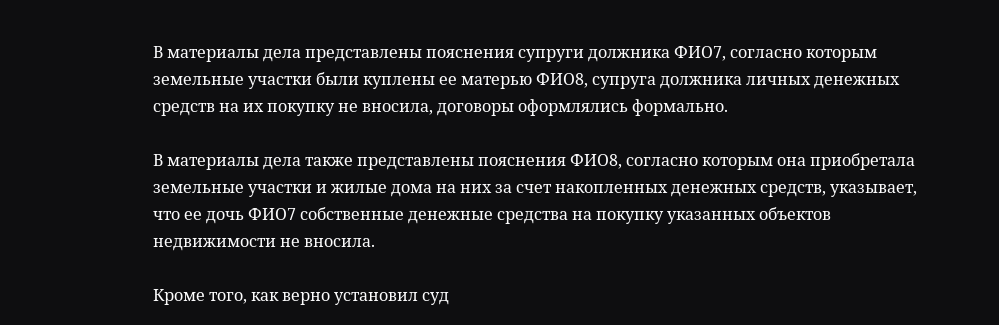В материалы дела представлены пояснения супруги должника ФИО7, согласно которым земельные участки были куплены ее матерью ФИО8, супруга должника личных денежных средств на их покупку не вносила, договоры оформлялись формально.

В материалы дела также представлены пояснения ФИО8, согласно которым она приобретала земельные участки и жилые дома на них за счет накопленных денежных средств, указывает, что ее дочь ФИО7 собственные денежные средства на покупку указанных объектов недвижимости не вносила.

Кроме того, как верно установил суд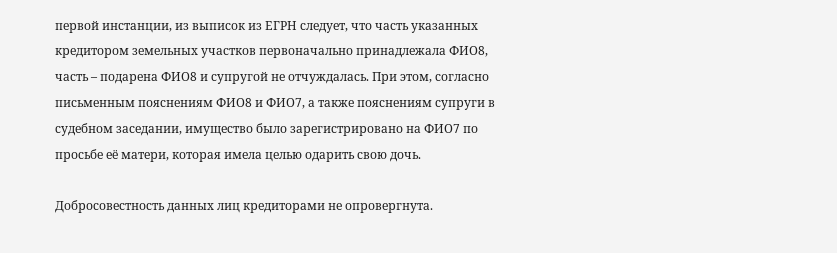первой инстанции, из выписок из ЕГРН следует, что часть указанных кредитором земельных участков первоначально принадлежала ФИО8, часть – подарена ФИО8 и супругой не отчуждалась. При этом, согласно письменным пояснениям ФИО8 и ФИО7, а также пояснениям супруги в судебном заседании, имущество было зарегистрировано на ФИО7 по просьбе её матери, которая имела целью одарить свою дочь.

Добросовестность данных лиц кредиторами не опровергнута.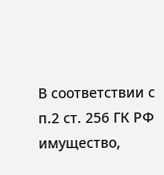В соответствии с п.2 ст. 256 ГК РФ имущество,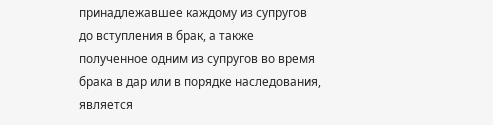принадлежавшее каждому из супругов до вступления в брак, а также полученное одним из супругов во время брака в дар или в порядке наследования, является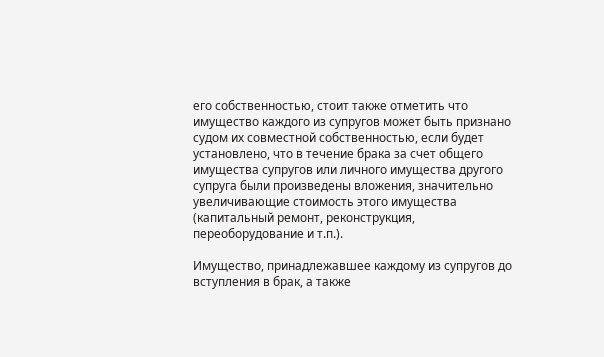его собственностью, стоит также отметить что имущество каждого из супругов может быть признано судом их совместной собственностью, если будет установлено, что в течение брака за счет общего имущества супругов или личного имущества другого супруга были произведены вложения, значительно увеличивающие стоимость этого имущества (капитальный ремонт, реконструкция, переоборудование и т.п.).

Имущество, принадлежавшее каждому из супругов до вступления в брак, а также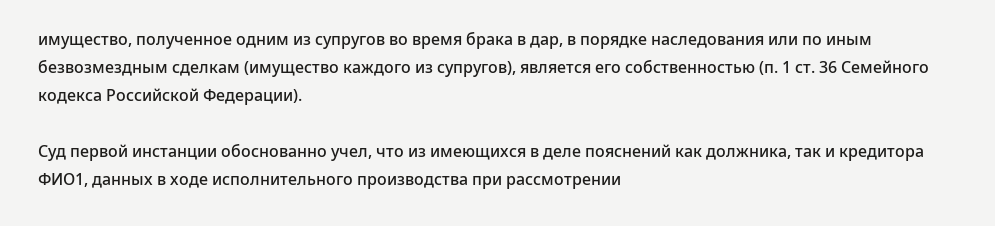имущество, полученное одним из супругов во время брака в дар, в порядке наследования или по иным безвозмездным сделкам (имущество каждого из супругов), является его собственностью (п. 1 ст. 36 Семейного кодекса Российской Федерации).

Суд первой инстанции обоснованно учел, что из имеющихся в деле пояснений как должника, так и кредитора ФИО1, данных в ходе исполнительного производства при рассмотрении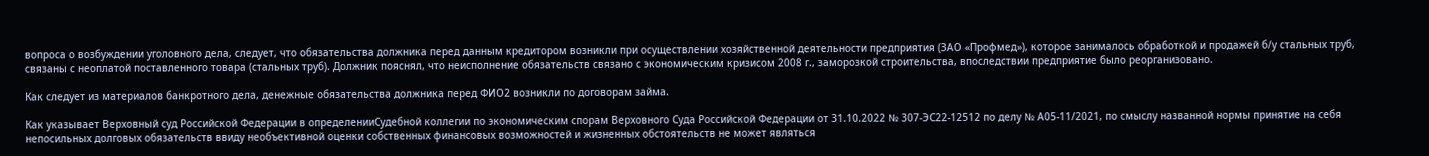вопроса о возбуждении уголовного дела, следует, что обязательства должника перед данным кредитором возникли при осуществлении хозяйственной деятельности предприятия (ЗАО «Профмед»), которое занималось обработкой и продажей б/у стальных труб, связаны с неоплатой поставленного товара (стальных труб). Должник пояснял, что неисполнение обязательств связано с экономическим кризисом 2008 г., заморозкой строительства, впоследствии предприятие было реорганизовано.

Как следует из материалов банкротного дела, денежные обязательства должника перед ФИО2 возникли по договорам займа.

Как указывает Верховный суд Российской Федерации в определенииСудебной коллегии по экономическим спорам Верховного Суда Российской Федерации от 31.10.2022 № 307-ЭС22-12512 по делу № А05-11/2021, по смыслу названной нормы принятие на себя непосильных долговых обязательств ввиду необъективной оценки собственных финансовых возможностей и жизненных обстоятельств не может являться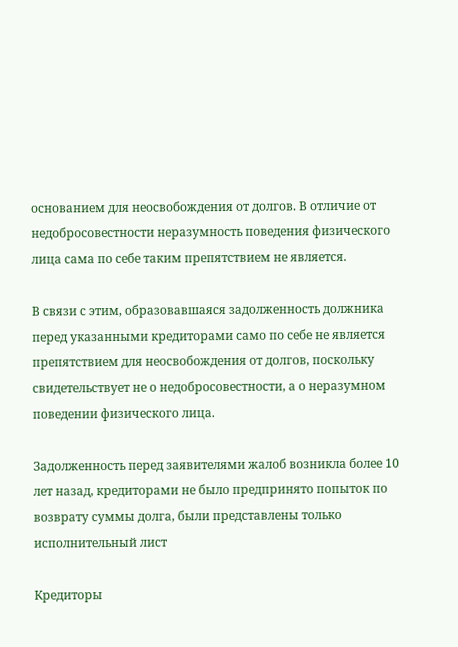основанием для неосвобождения от долгов. В отличие от недобросовестности неразумность поведения физического лица сама по себе таким препятствием не является.

В связи с этим, образовавшаяся задолженность должника перед указанными кредиторами само по себе не является препятствием для неосвобождения от долгов, поскольку свидетельствует не о недобросовестности, а о неразумном поведении физического лица.

Задолженность перед заявителями жалоб возникла более 10 лет назад, кредиторами не было предпринято попыток по возврату суммы долга, были представлены только исполнительный лист

Кредиторы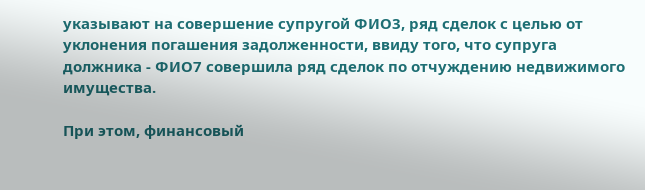указывают на совершение супругой ФИО3, ряд сделок с целью от уклонения погашения задолженности, ввиду того, что супруга должника - ФИО7 совершила ряд сделок по отчуждению недвижимого имущества.

При этом, финансовый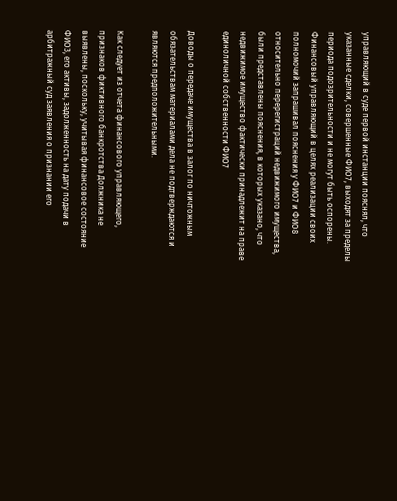управляющий в суде первой инстанции пояснял, что указанные сделки, совершенные ФИО7, выходят за пределы периода подозрительности и не могут быть оспорены. Финансовый управляющий в целях реализации своих полномочий запрашивал пояснения у ФИО7 и ФИО8 относительно перерегистраций недвижимого имущества, были представлены пояснения, в которых указано, что недвижимое имущество фактически принадлежит на праве единоличной собственности ФИО7

Доводы о передаче имущества в залог по ничтожным обязательствам материалами дела не подтверждаются и являются предположительными.

Как следует из отчета финансового управляющего, признаков фиктивного банкротства Должника не выявлены, поскольку, учитывая финансовое состояние ФИО3, его активы, задолженность на дату подачи в арбитражный суд заявления о признании его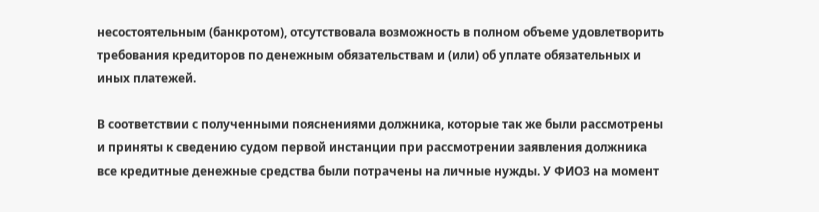несостоятельным (банкротом), отсутствовала возможность в полном объеме удовлетворить требования кредиторов по денежным обязательствам и (или) об уплате обязательных и иных платежей.

В соответствии с полученными пояснениями должника, которые так же были рассмотрены и приняты к сведению судом первой инстанции при рассмотрении заявления должника все кредитные денежные средства были потрачены на личные нужды. У ФИО3 на момент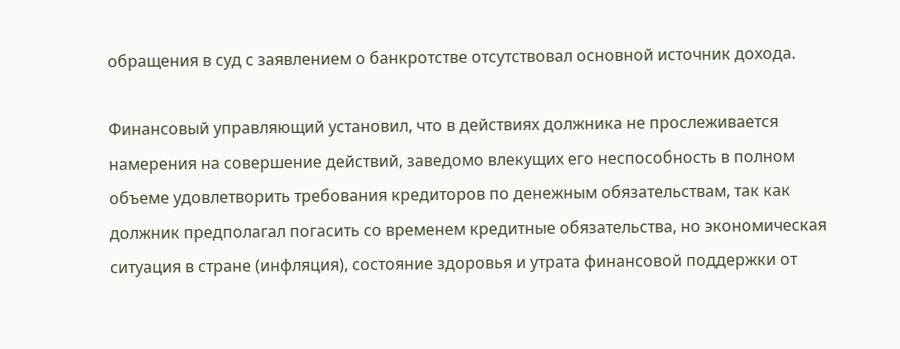обращения в суд с заявлением о банкротстве отсутствовал основной источник дохода.

Финансовый управляющий установил, что в действиях должника не прослеживается намерения на совершение действий, заведомо влекущих его неспособность в полном объеме удовлетворить требования кредиторов по денежным обязательствам, так как должник предполагал погасить со временем кредитные обязательства, но экономическая ситуация в стране (инфляция), состояние здоровья и утрата финансовой поддержки от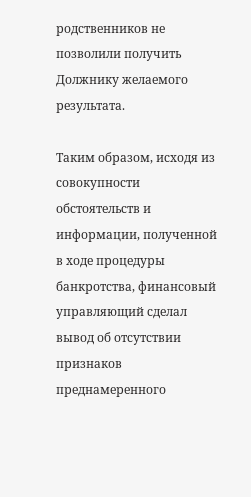родственников не позволили получить Должнику желаемого результата.

Таким образом, исходя из совокупности обстоятельств и информации, полученной в ходе процедуры банкротства, финансовый управляющий сделал вывод об отсутствии признаков преднамеренного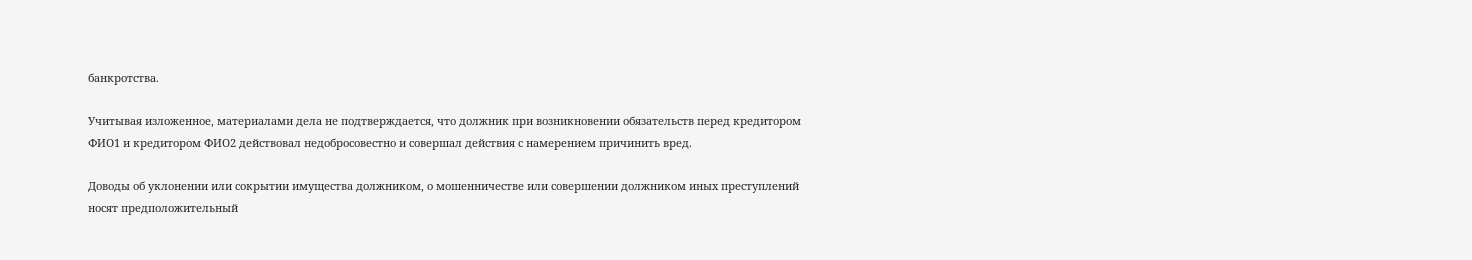банкротства.

Учитывая изложенное, материалами дела не подтверждается, что должник при возникновении обязательств перед кредитором ФИО1 и кредитором ФИО2 действовал недобросовестно и совершал действия с намерением причинить вред.

Доводы об уклонении или сокрытии имущества должником, о мошенничестве или совершении должником иных преступлений носят предположительный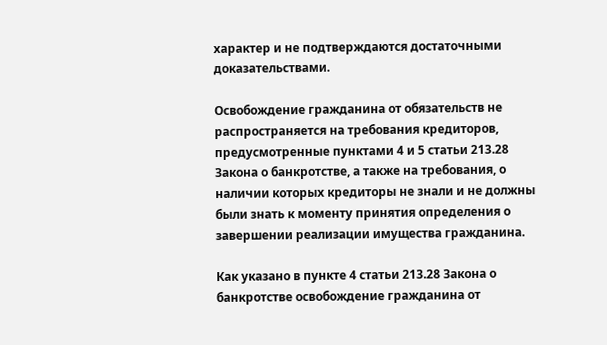характер и не подтверждаются достаточными доказательствами.

Освобождение гражданина от обязательств не распространяется на требования кредиторов, предусмотренные пунктами 4 и 5 статьи 213.28 Закона о банкротстве, а также на требования, о наличии которых кредиторы не знали и не должны были знать к моменту принятия определения о завершении реализации имущества гражданина.

Как указано в пункте 4 статьи 213.28 Закона о банкротстве освобождение гражданина от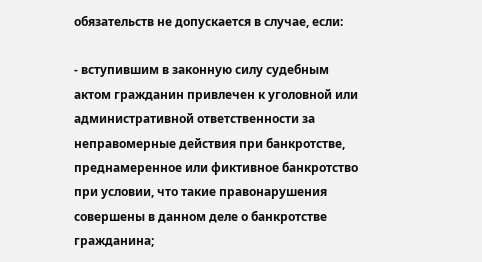обязательств не допускается в случае, если:

- вступившим в законную силу судебным актом гражданин привлечен к уголовной или административной ответственности за неправомерные действия при банкротстве, преднамеренное или фиктивное банкротство при условии, что такие правонарушения совершены в данном деле о банкротстве гражданина;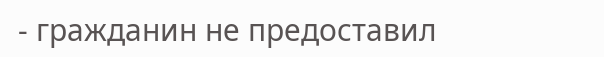- гражданин не предоставил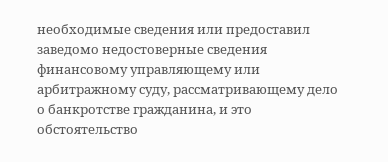необходимые сведения или предоставил заведомо недостоверные сведения финансовому управляющему или арбитражному суду, рассматривающему дело о банкротстве гражданина, и это обстоятельство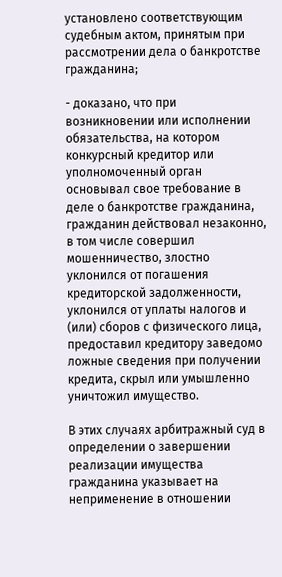установлено соответствующим судебным актом, принятым при рассмотрении дела о банкротстве гражданина;

- доказано, что при возникновении или исполнении обязательства, на котором конкурсный кредитор или уполномоченный орган основывал свое требование в деле о банкротстве гражданина, гражданин действовал незаконно, в том числе совершил мошенничество, злостно уклонился от погашения кредиторской задолженности, уклонился от уплаты налогов и (или) сборов с физического лица, предоставил кредитору заведомо ложные сведения при получении кредита, скрыл или умышленно уничтожил имущество.

В этих случаях арбитражный суд в определении о завершении реализации имущества гражданина указывает на неприменение в отношении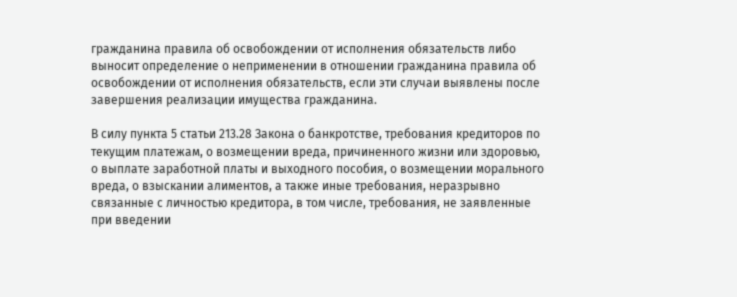гражданина правила об освобождении от исполнения обязательств либо выносит определение о неприменении в отношении гражданина правила об освобождении от исполнения обязательств, если эти случаи выявлены после завершения реализации имущества гражданина.

В силу пункта 5 статьи 213.28 Закона о банкротстве, требования кредиторов по текущим платежам, о возмещении вреда, причиненного жизни или здоровью, о выплате заработной платы и выходного пособия, о возмещении морального вреда, о взыскании алиментов, а также иные требования, неразрывно связанные с личностью кредитора, в том числе, требования, не заявленные при введении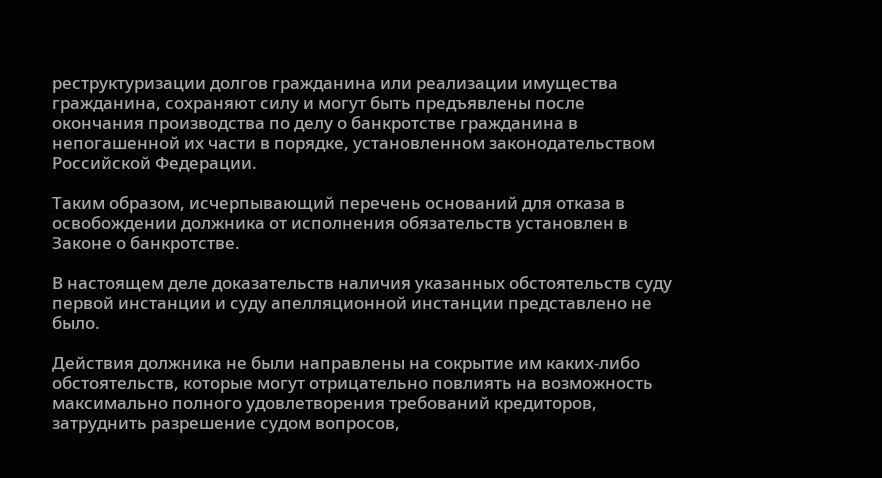реструктуризации долгов гражданина или реализации имущества гражданина, сохраняют силу и могут быть предъявлены после окончания производства по делу о банкротстве гражданина в непогашенной их части в порядке, установленном законодательством Российской Федерации.

Таким образом, исчерпывающий перечень оснований для отказа в освобождении должника от исполнения обязательств установлен в Законе о банкротстве.

В настоящем деле доказательств наличия указанных обстоятельств суду первой инстанции и суду апелляционной инстанции представлено не было.

Действия должника не были направлены на сокрытие им каких-либо обстоятельств, которые могут отрицательно повлиять на возможность максимально полного удовлетворения требований кредиторов, затруднить разрешение судом вопросов,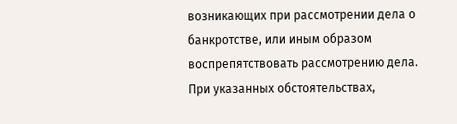возникающих при рассмотрении дела о банкротстве, или иным образом воспрепятствовать рассмотрению дела. При указанных обстоятельствах,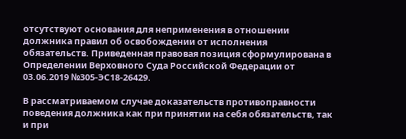отсутствуют основания для неприменения в отношении должника правил об освобождении от исполнения обязательств. Приведенная правовая позиция сформулирована в Определении Верховного Суда Российской Федерации от 03.06.2019 №305-ЭС18-26429.

В рассматриваемом случае доказательств противоправности поведения должника как при принятии на себя обязательств, так и при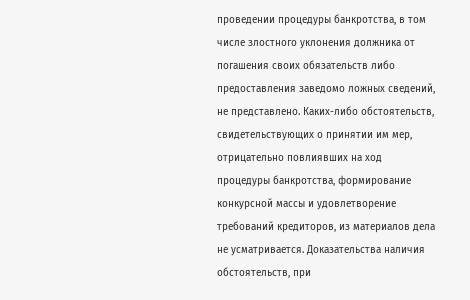проведении процедуры банкротства, в том числе злостного уклонения должника от погашения своих обязательств либо предоставления заведомо ложных сведений, не представлено. Каких-либо обстоятельств, свидетельствующих о принятии им мер, отрицательно повлиявших на ход процедуры банкротства, формирование конкурсной массы и удовлетворение требований кредиторов, из материалов дела не усматривается. Доказательства наличия обстоятельств, при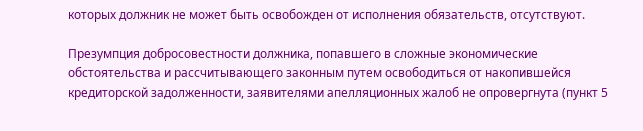которых должник не может быть освобожден от исполнения обязательств, отсутствуют.

Презумпция добросовестности должника, попавшего в сложные экономические обстоятельства и рассчитывающего законным путем освободиться от накопившейся кредиторской задолженности, заявителями апелляционных жалоб не опровергнута (пункт 5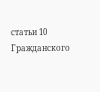статьи 10 Гражданского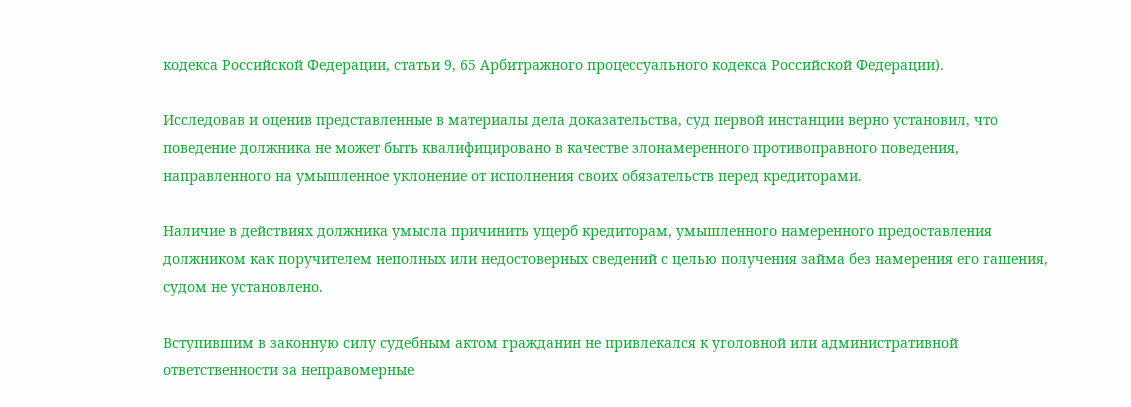кодекса Российской Федерации, статьи 9, 65 Арбитражного процессуального кодекса Российской Федерации).

Исследовав и оценив представленные в материалы дела доказательства, суд первой инстанции верно установил, что поведение должника не может быть квалифицировано в качестве злонамеренного противоправного поведения, направленного на умышленное уклонение от исполнения своих обязательств перед кредиторами.

Наличие в действиях должника умысла причинить ущерб кредиторам, умышленного намеренного предоставления должником как поручителем неполных или недостоверных сведений с целью получения займа без намерения его гашения, судом не установлено.

Вступившим в законную силу судебным актом гражданин не привлекался к уголовной или административной ответственности за неправомерные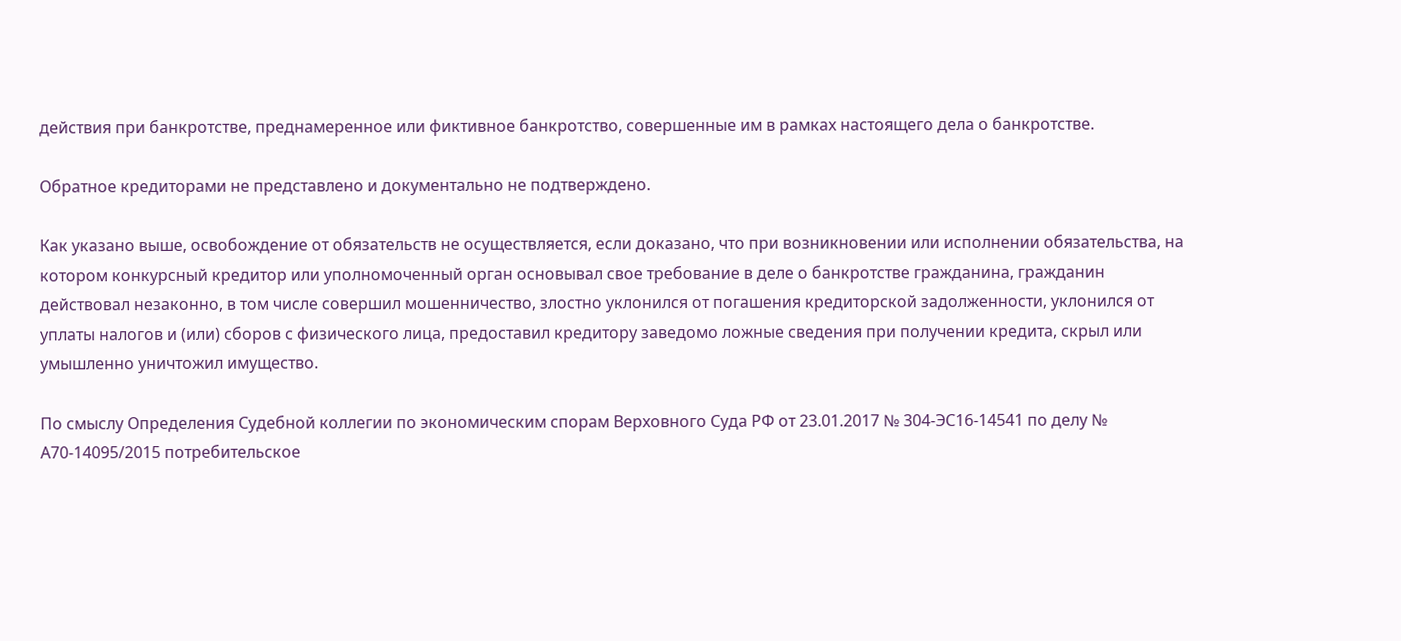действия при банкротстве, преднамеренное или фиктивное банкротство, совершенные им в рамках настоящего дела о банкротстве.

Обратное кредиторами не представлено и документально не подтверждено.

Как указано выше, освобождение от обязательств не осуществляется, если доказано, что при возникновении или исполнении обязательства, на котором конкурсный кредитор или уполномоченный орган основывал свое требование в деле о банкротстве гражданина, гражданин действовал незаконно, в том числе совершил мошенничество, злостно уклонился от погашения кредиторской задолженности, уклонился от уплаты налогов и (или) сборов с физического лица, предоставил кредитору заведомо ложные сведения при получении кредита, скрыл или умышленно уничтожил имущество.

По смыслу Определения Судебной коллегии по экономическим спорам Верховного Суда РФ от 23.01.2017 № 304-ЭС16-14541 по делу № А70-14095/2015 потребительское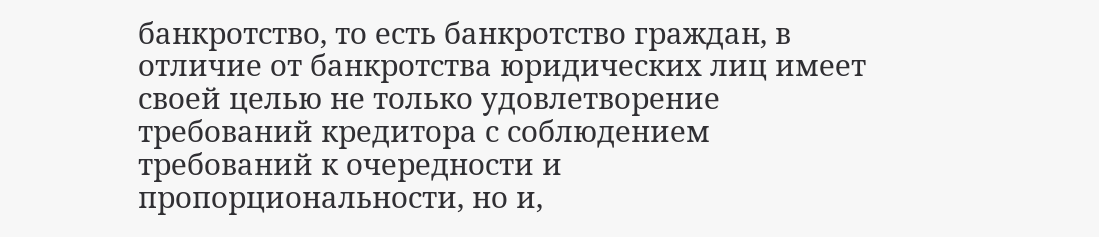банкротство, то есть банкротство граждан, в отличие от банкротства юридических лиц имеет своей целью не только удовлетворение требований кредитора с соблюдением требований к очередности и пропорциональности, но и,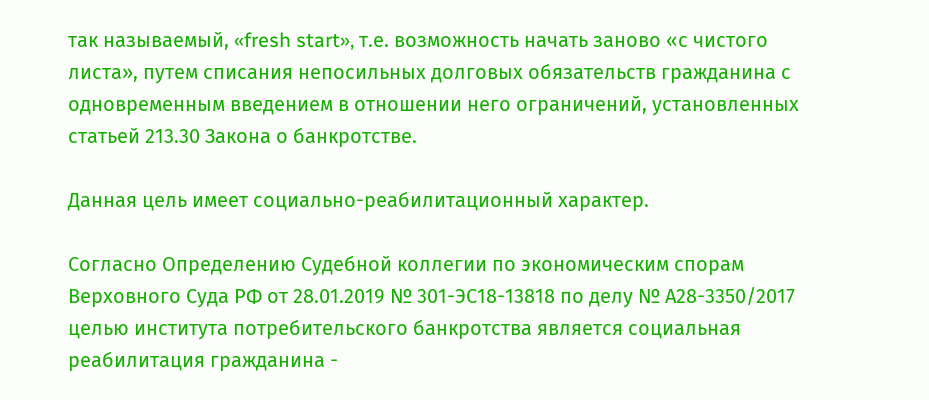так называемый, «fresh start», т.е. возможность начать заново «с чистого листа», путем списания непосильных долговых обязательств гражданина с одновременным введением в отношении него ограничений, установленных статьей 213.30 Закона о банкротстве.

Данная цель имеет социально-реабилитационный характер.

Согласно Определению Судебной коллегии по экономическим спорам Верховного Суда РФ от 28.01.2019 № 301-ЭС18-13818 по делу № А28-3350/2017 целью института потребительского банкротства является социальная реабилитация гражданина -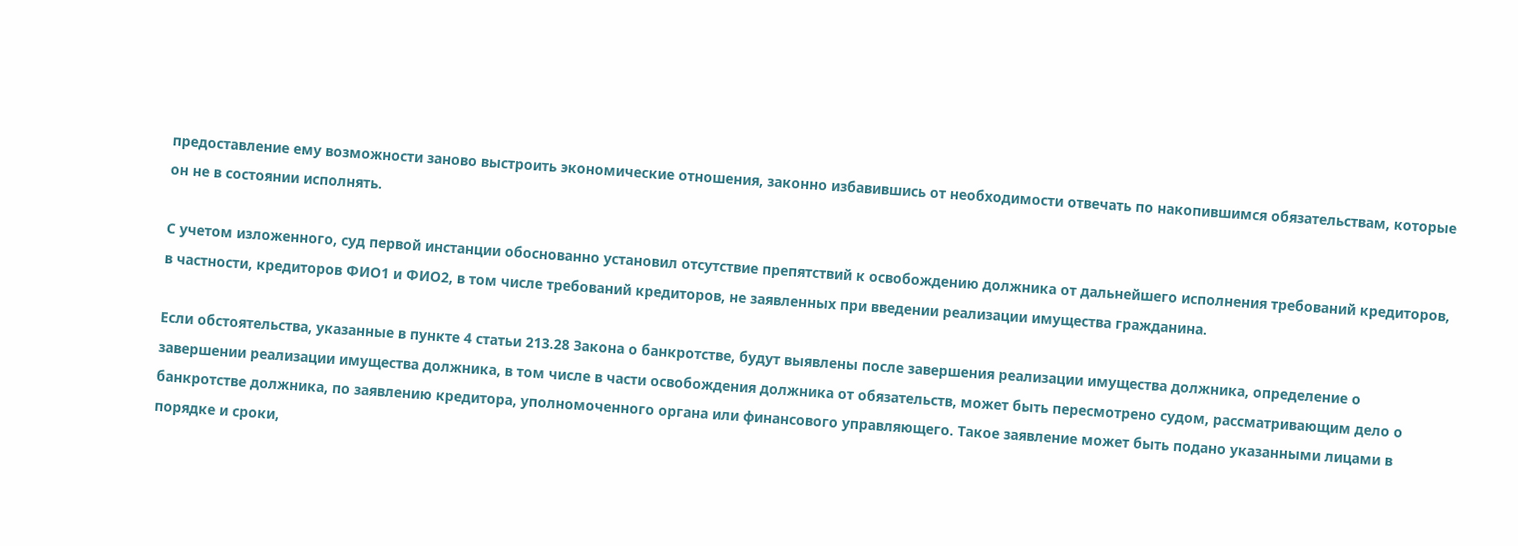предоставление ему возможности заново выстроить экономические отношения, законно избавившись от необходимости отвечать по накопившимся обязательствам, которые он не в состоянии исполнять.

С учетом изложенного, суд первой инстанции обоснованно установил отсутствие препятствий к освобождению должника от дальнейшего исполнения требований кредиторов, в частности, кредиторов ФИО1 и ФИО2, в том числе требований кредиторов, не заявленных при введении реализации имущества гражданина.

Если обстоятельства, указанные в пункте 4 статьи 213.28 Закона о банкротстве, будут выявлены после завершения реализации имущества должника, определение о завершении реализации имущества должника, в том числе в части освобождения должника от обязательств, может быть пересмотрено судом, рассматривающим дело о банкротстве должника, по заявлению кредитора, уполномоченного органа или финансового управляющего. Такое заявление может быть подано указанными лицами в порядке и сроки,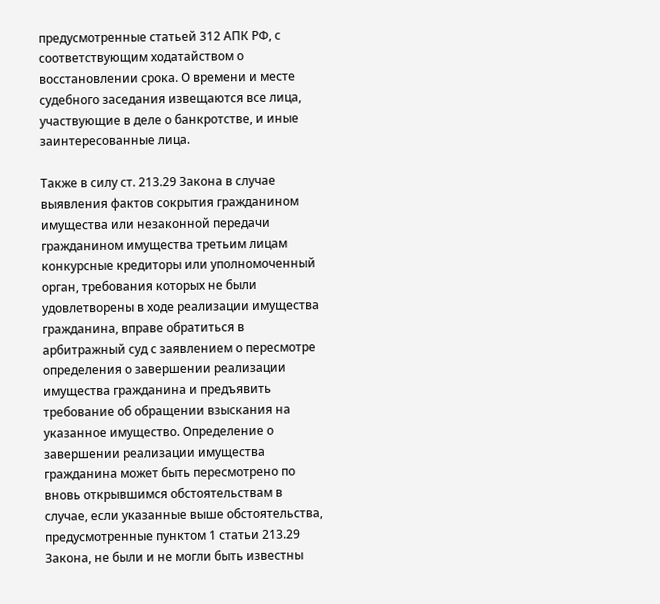предусмотренные статьей 312 АПК РФ, с соответствующим ходатайством о восстановлении срока. О времени и месте судебного заседания извещаются все лица, участвующие в деле о банкротстве, и иные заинтересованные лица.

Также в силу ст. 213.29 Закона в случае выявления фактов сокрытия гражданином имущества или незаконной передачи гражданином имущества третьим лицам конкурсные кредиторы или уполномоченный орган, требования которых не были удовлетворены в ходе реализации имущества гражданина, вправе обратиться в арбитражный суд с заявлением о пересмотре определения о завершении реализации имущества гражданина и предъявить требование об обращении взыскания на указанное имущество. Определение о завершении реализации имущества гражданина может быть пересмотрено по вновь открывшимся обстоятельствам в случае, если указанные выше обстоятельства, предусмотренные пунктом 1 статьи 213.29 Закона, не были и не могли быть известны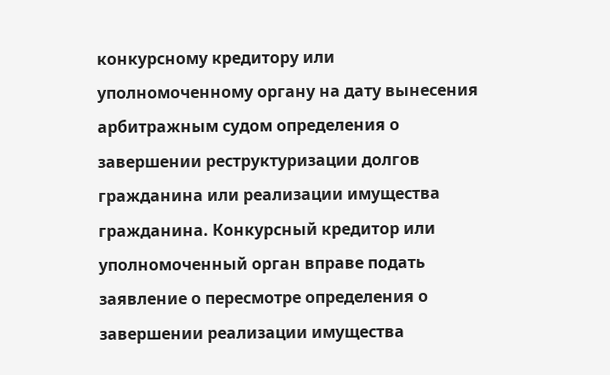конкурсному кредитору или уполномоченному органу на дату вынесения арбитражным судом определения о завершении реструктуризации долгов гражданина или реализации имущества гражданина. Конкурсный кредитор или уполномоченный орган вправе подать заявление о пересмотре определения о завершении реализации имущества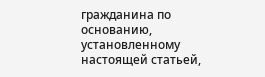гражданина по основанию, установленному настоящей статьей,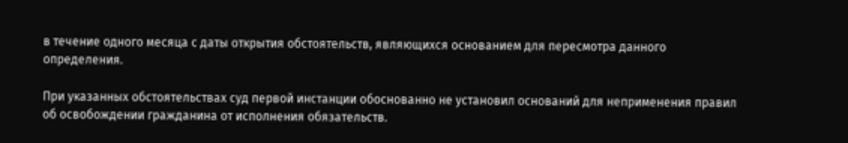в течение одного месяца с даты открытия обстоятельств, являющихся основанием для пересмотра данного определения.

При указанных обстоятельствах суд первой инстанции обоснованно не установил оснований для неприменения правил об освобождении гражданина от исполнения обязательств.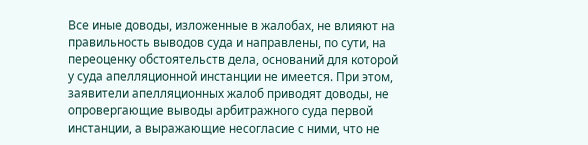Все иные доводы, изложенные в жалобах, не влияют на правильность выводов суда и направлены, по сути, на переоценку обстоятельств дела, оснований для которой у суда апелляционной инстанции не имеется. При этом, заявители апелляционных жалоб приводят доводы, не опровергающие выводы арбитражного суда первой инстанции, а выражающие несогласие с ними, что не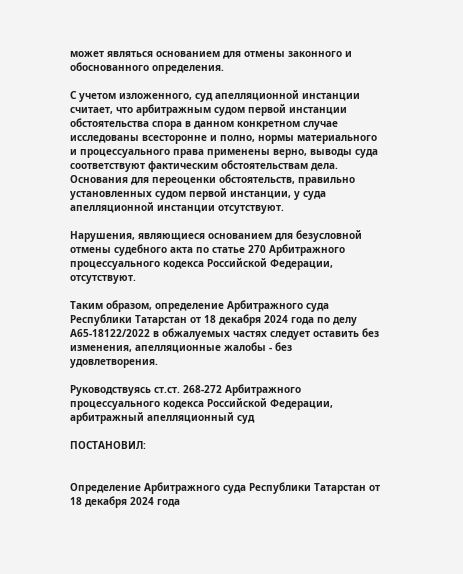может являться основанием для отмены законного и обоснованного определения.

С учетом изложенного, суд апелляционной инстанции считает, что арбитражным судом первой инстанции обстоятельства спора в данном конкретном случае исследованы всесторонне и полно, нормы материального и процессуального права применены верно, выводы суда соответствуют фактическим обстоятельствам дела. Основания для переоценки обстоятельств, правильно установленных судом первой инстанции, у суда апелляционной инстанции отсутствуют.

Нарушения, являющиеся основанием для безусловной отмены судебного акта по статье 270 Арбитражного процессуального кодекса Российской Федерации, отсутствуют.

Таким образом, определение Арбитражного суда Республики Татарстан от 18 декабря 2024 года по делу А65-18122/2022 в обжалуемых частях следует оставить без изменения, апелляционные жалобы - без удовлетворения.

Руководствуясь ст.ст. 268-272 Арбитражного процессуального кодекса Российской Федерации, арбитражный апелляционный суд

ПОСТАНОВИЛ:


Определение Арбитражного суда Республики Татарстан от 18 декабря 2024 года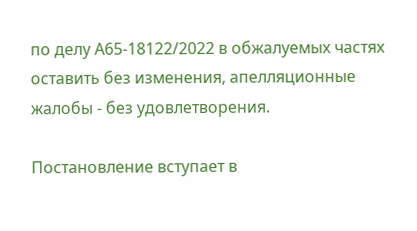по делу А65-18122/2022 в обжалуемых частях оставить без изменения, апелляционные жалобы - без удовлетворения.

Постановление вступает в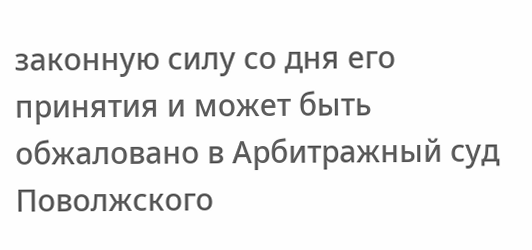законную силу со дня его принятия и может быть обжаловано в Арбитражный суд Поволжского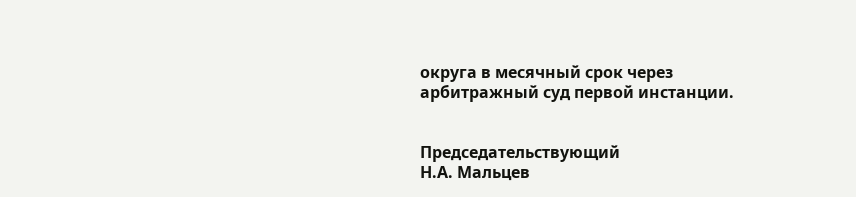округа в месячный срок через арбитражный суд первой инстанции.


Председательствующий                                                                      Н.А. Мальцев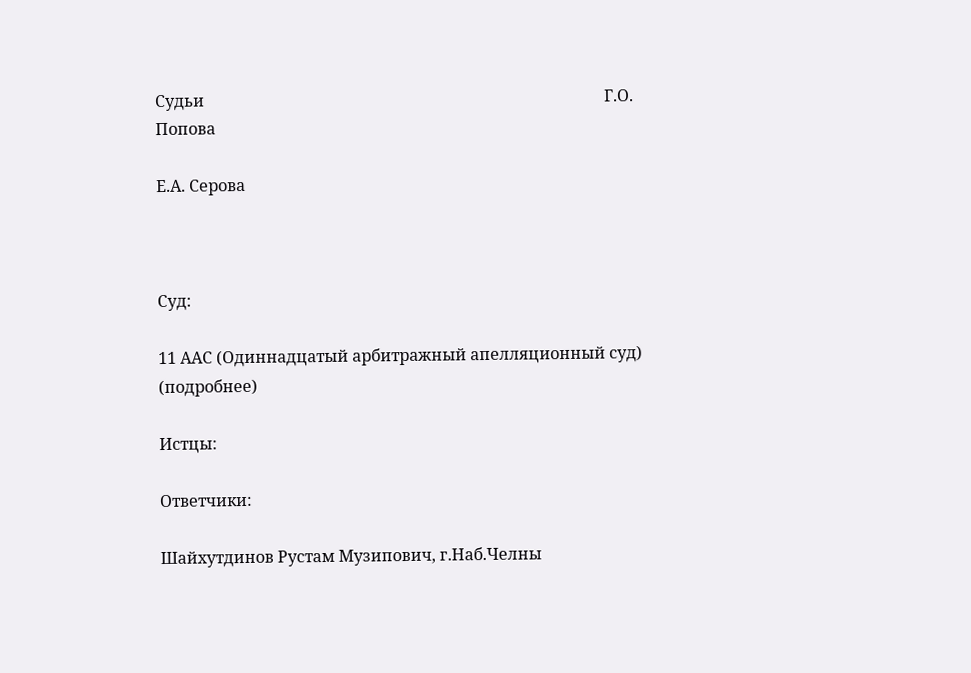Судьи                                                                                                    Г.О. Попова

Е.А. Серова



Суд:

11 ААС (Одиннадцатый арбитражный апелляционный суд) (подробнее)

Истцы:

Ответчики:

Шайхутдинов Рустам Музипович, г.Наб.Челны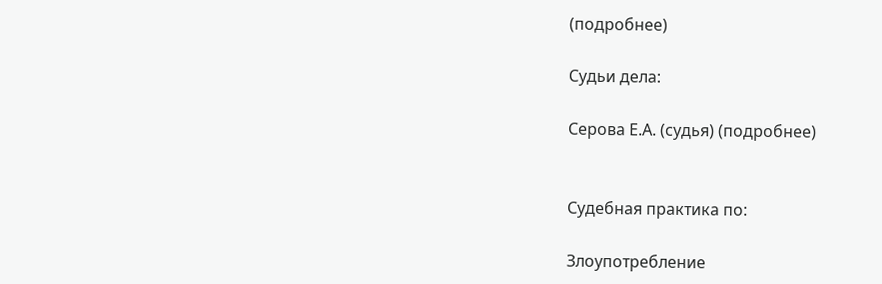(подробнее)

Судьи дела:

Серова Е.А. (судья) (подробнее)


Судебная практика по:

Злоупотребление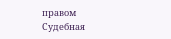правом
Судебная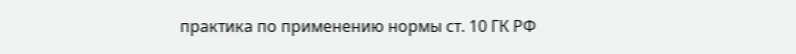практика по применению нормы ст. 10 ГК РФ